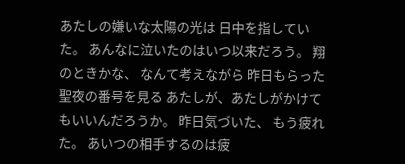あたしの嫌いな太陽の光は 日中を指していた。 あんなに泣いたのはいつ以来だろう。 翔のときかな、 なんて考えながら 昨日もらった聖夜の番号を見る あたしが、あたしがかけてもいいんだろうか。 昨日気づいた、 もう疲れた。 あいつの相手するのは疲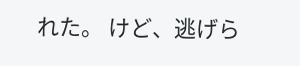れた。 けど、逃げら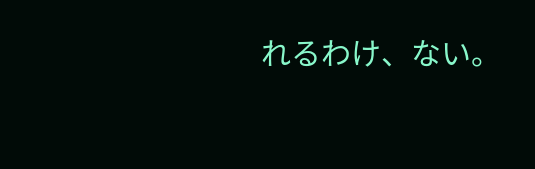れるわけ、ない。